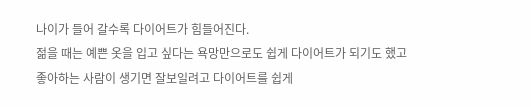나이가 들어 갈수록 다이어트가 힘들어진다.
젊을 때는 예쁜 옷을 입고 싶다는 욕망만으로도 쉽게 다이어트가 되기도 했고
좋아하는 사람이 생기면 잘보일려고 다이어트를 쉽게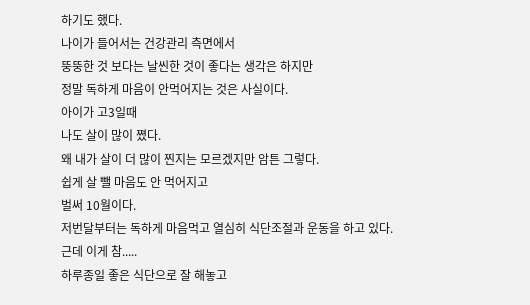하기도 했다.
나이가 들어서는 건강관리 측면에서
뚱뚱한 것 보다는 날씬한 것이 좋다는 생각은 하지만
정말 독하게 마음이 안먹어지는 것은 사실이다.
아이가 고3일때
나도 살이 많이 쪘다.
왜 내가 살이 더 많이 찐지는 모르겠지만 암튼 그렇다.
쉽게 살 뺄 마음도 안 먹어지고
벌써 10월이다.
저번달부터는 독하게 마음먹고 열심히 식단조절과 운동을 하고 있다.
근데 이게 참.....
하루종일 좋은 식단으로 잘 해놓고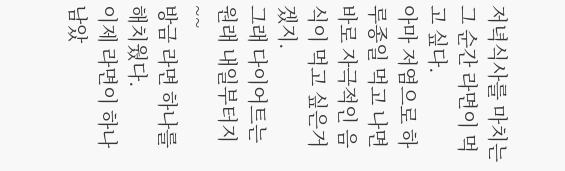저녁식사를 마치는 그 순간 라면이 먹고 싶다.
아마 저염으로 하루종일 먹고 나면
바로 자극적인 음식이 먹고 싶은거겠지.
그래 다이어트는 원래 내일부터지~~
방금 라면 하나를 해치웠다.
이제 라면이 하나 남았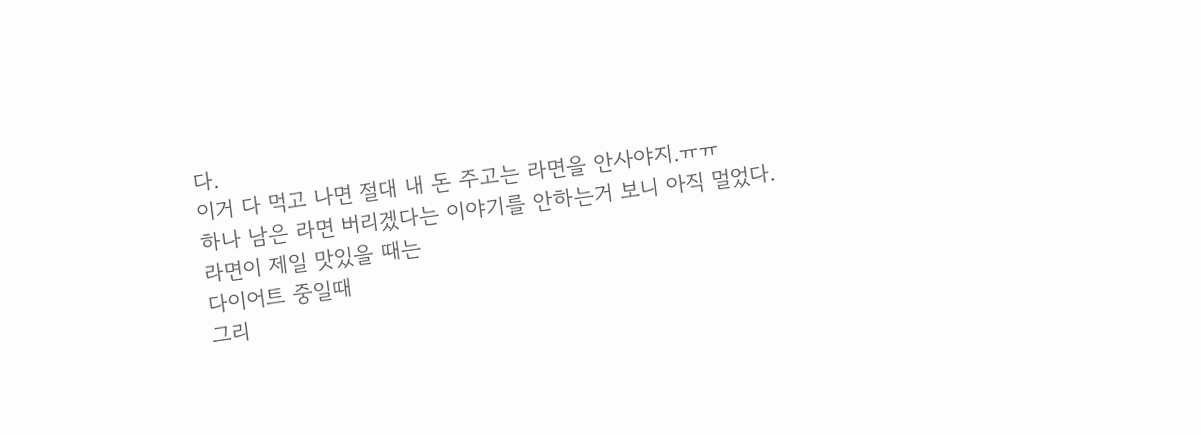다.
이거 다 먹고 나면 절대 내 돈 주고는 라면을 안사야지.ㅠㅠ
하나 남은 라면 버리겠다는 이야기를 안하는거 보니 아직 멀었다.
라면이 제일 맛있을 때는
다이어트 중일때
그리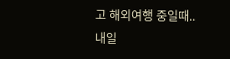고 해외여행 중일때..
내일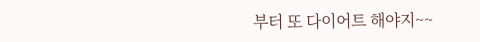부터 또 다이어트 해야지~~